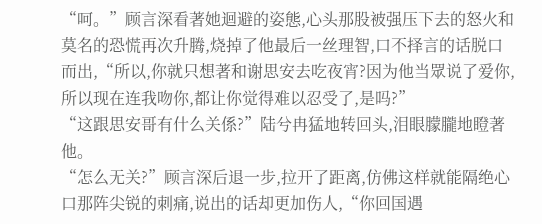“呵。”顾言深看著她迴避的姿態,心头那股被强压下去的怒火和莫名的恐慌再次升腾,烧掉了他最后一丝理智,口不择言的话脱口而出,“所以,你就只想著和谢思安去吃夜宵?因为他当眾说了爱你,所以现在连我吻你,都让你觉得难以忍受了,是吗?”
“这跟思安哥有什么关係?”陆兮冉猛地转回头,泪眼朦朧地瞪著他。
“怎么无关?”顾言深后退一步,拉开了距离,仿佛这样就能隔绝心口那阵尖锐的刺痛,说出的话却更加伤人,“你回国遇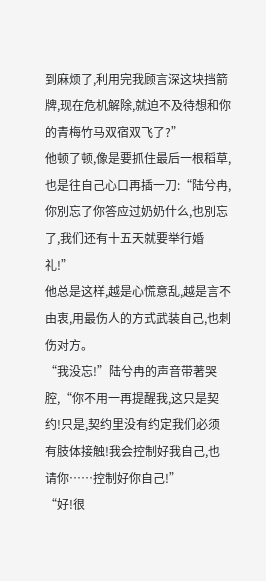到麻烦了,利用完我顾言深这块挡箭牌,现在危机解除,就迫不及待想和你的青梅竹马双宿双飞了?”
他顿了顿,像是要抓住最后一根稻草,也是往自己心口再插一刀:“陆兮冉,你別忘了你答应过奶奶什么,也別忘了,我们还有十五天就要举行婚礼!”
他总是这样,越是心慌意乱,越是言不由衷,用最伤人的方式武装自己,也刺伤对方。
“我没忘!”陆兮冉的声音带著哭腔,“你不用一再提醒我,这只是契约!只是,契约里没有约定我们必须有肢体接触!我会控制好我自己,也请你……控制好你自己!”
“好!很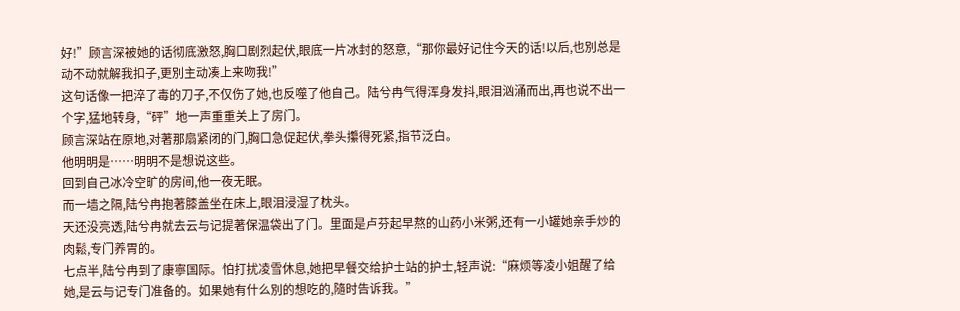好!”顾言深被她的话彻底激怒,胸口剧烈起伏,眼底一片冰封的怒意,“那你最好记住今天的话!以后,也別总是动不动就解我扣子,更別主动凑上来吻我!”
这句话像一把淬了毒的刀子,不仅伤了她,也反噬了他自己。陆兮冉气得浑身发抖,眼泪汹涌而出,再也说不出一个字,猛地转身,“砰”地一声重重关上了房门。
顾言深站在原地,对著那扇紧闭的门,胸口急促起伏,拳头攥得死紧,指节泛白。
他明明是……明明不是想说这些。
回到自己冰冷空旷的房间,他一夜无眠。
而一墙之隔,陆兮冉抱著膝盖坐在床上,眼泪浸湿了枕头。
天还没亮透,陆兮冉就去云与记提著保温袋出了门。里面是卢芬起早熬的山药小米粥,还有一小罐她亲手炒的肉鬆,专门养胃的。
七点半,陆兮冉到了康寧国际。怕打扰凌雪休息,她把早餐交给护士站的护士,轻声说:“麻烦等凌小姐醒了给她,是云与记专门准备的。如果她有什么別的想吃的,隨时告诉我。”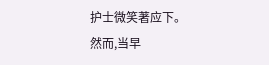护士微笑著应下。
然而,当早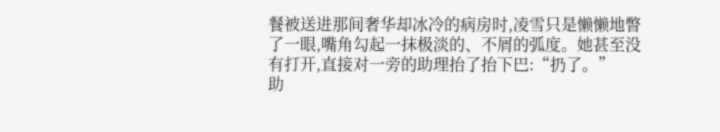餐被送进那间奢华却冰冷的病房时,凌雪只是懒懒地瞥了一眼,嘴角勾起一抹极淡的、不屑的弧度。她甚至没有打开,直接对一旁的助理抬了抬下巴:“扔了。”
助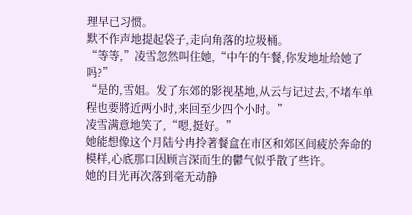理早已习惯。
默不作声地提起袋子,走向角落的垃圾桶。
“等等,”凌雪忽然叫住她,“中午的午餐,你发地址给她了吗?”
“是的,雪姐。发了东郊的影视基地,从云与记过去,不堵车单程也要將近两小时,来回至少四个小时。”
凌雪满意地笑了,“嗯,挺好。”
她能想像这个月陆兮冉拎著餐盒在市区和郊区间疲於奔命的模样,心底那口因顾言深而生的鬱气似乎散了些许。
她的目光再次落到毫无动静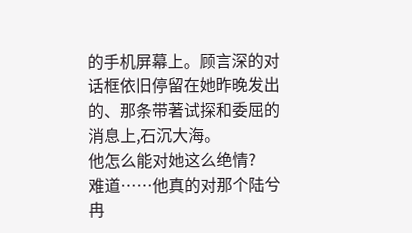的手机屏幕上。顾言深的对话框依旧停留在她昨晚发出的、那条带著试探和委屈的消息上,石沉大海。
他怎么能对她这么绝情?
难道……他真的对那个陆兮冉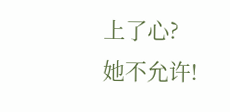上了心?
她不允许!